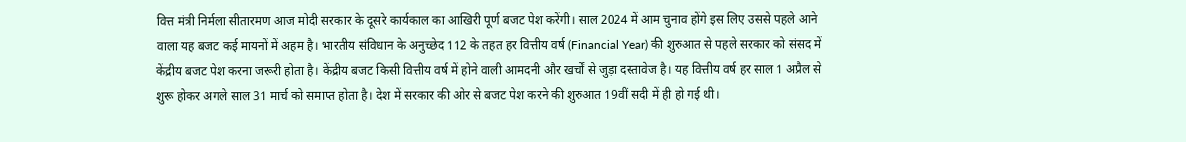वित्त मंत्री निर्मला सीतारमण आज मोदी सरकार के दूसरे कार्यकाल का आखिरी पूर्ण बजट पेश करेंगी। साल 2024 में आम चुनाव होंगे इस लिए उससे पहले आने वाला यह बजट कई मायनों में अहम है। भारतीय संविधान के अनुच्छेद 112 के तहत हर वित्तीय वर्ष (Financial Year) की शुरुआत से पहले सरकार को संसद में केंद्रीय बजट पेश करना जरूरी होता है। केंद्रीय बजट किसी वित्तीय वर्ष में होने वाली आमदनी और खर्चों से जुड़ा दस्तावेज है। यह वित्तीय वर्ष हर साल 1 अप्रैल से शुरू होकर अगले साल 31 मार्च को समाप्त होता है। देश में सरकार की ओर से बजट पेश करने की शुरुआत 19वीं सदी में ही हो गई थी।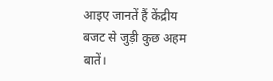आइए जानतें हैं केंद्रीय बजट से जुड़ी कुछ अहम बातें।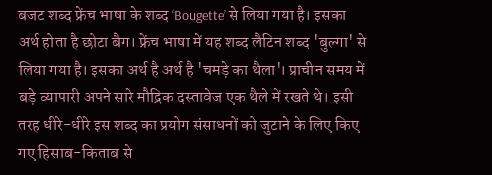बजट शब्द फ्रेंच भाषा के शब्द ‘Bougette’ से लिया गया है। इसका अर्थ होता है छोटा बैग। फ्रेंच भाषा में यह शब्द लैटिन शब्द 'बुल्गा' से लिया गया है। इसका अर्थ है अर्थ है 'चमड़े का थैला'। प्राचीन समय में बड़े व्यापारी अपने सारे मौद्रिक दस्तावेज एक थैले में रखते थे। इसी तरह धीरे-धीरे इस शब्द का प्रयोग संसाधनों को जुटाने के लिए किए गए हिसाब-किताब से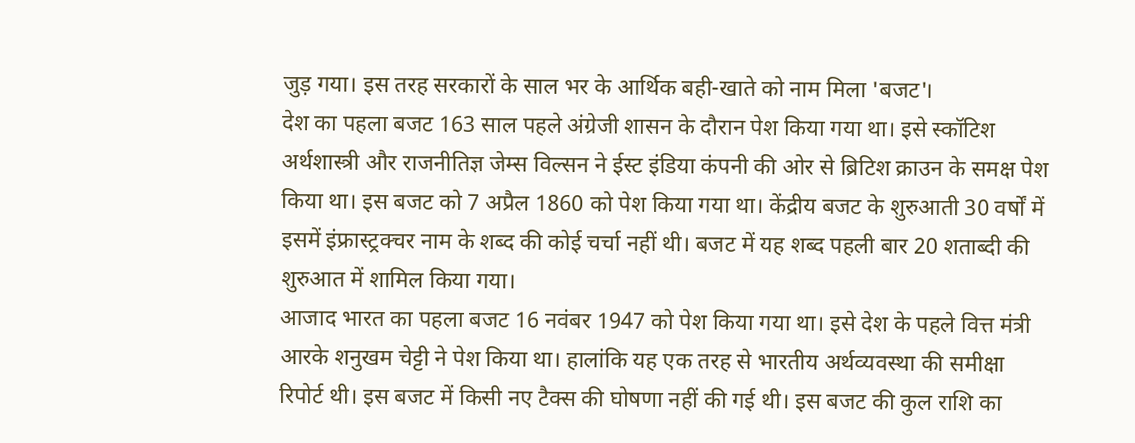जुड़ गया। इस तरह सरकारों के साल भर के आर्थिक बही-खाते को नाम मिला 'बजट'।
देश का पहला बजट 163 साल पहले अंग्रेजी शासन के दौरान पेश किया गया था। इसे स्कॉटिश अर्थशास्त्री और राजनीतिज्ञ जेम्स विल्सन ने ईस्ट इंडिया कंपनी की ओर से ब्रिटिश क्राउन के समक्ष पेश किया था। इस बजट को 7 अप्रैल 1860 को पेश किया गया था। केंद्रीय बजट के शुरुआती 30 वर्षों में इसमें इंफ्रास्ट्रक्चर नाम के शब्द की कोई चर्चा नहीं थी। बजट में यह शब्द पहली बार 20 शताब्दी की शुरुआत में शामिल किया गया।
आजाद भारत का पहला बजट 16 नवंबर 1947 को पेश किया गया था। इसे देश के पहले वित्त मंत्री आरके शनुखम चेट्टी ने पेश किया था। हालांकि यह एक तरह से भारतीय अर्थव्यवस्था की समीक्षा रिपोर्ट थी। इस बजट में किसी नए टैक्स की घोषणा नहीं की गई थी। इस बजट की कुल राशि का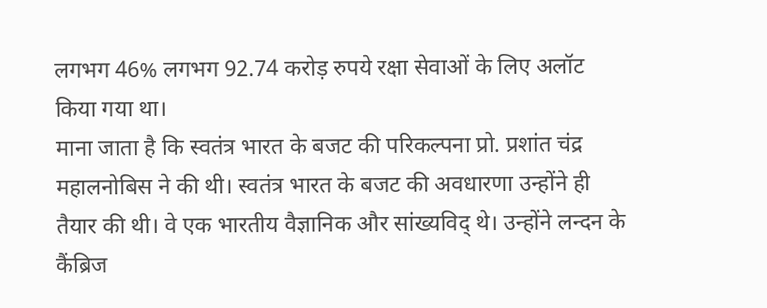लगभग 46% लगभग 92.74 करोड़ रुपये रक्षा सेवाओं के लिए अलॉट किया गया था।
माना जाता है कि स्वतंत्र भारत के बजट की परिकल्पना प्रो. प्रशांत चंद्र महालनोबिस ने की थी। स्वतंत्र भारत के बजट की अवधारणा उन्होंने ही तैयार की थी। वे एक भारतीय वैज्ञानिक और सांख्यविद् थे। उन्होंने लन्दन के कैंब्रिज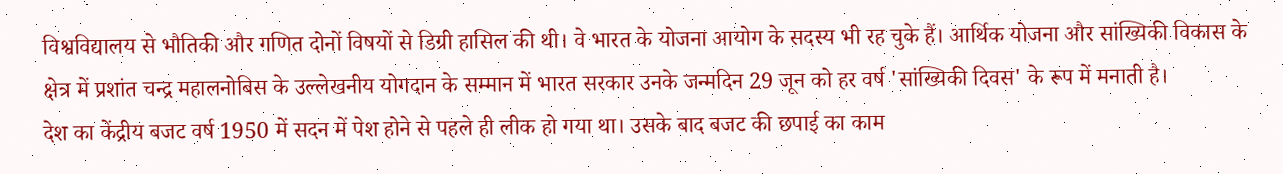विश्वविद्यालय से भौतिकी और गणित दोनों विषयों से डिग्री हासिल की थी। वे भारत के योजना आयोग के सदस्य भी रह चुके हैं। आर्थिक योजना और सांख्यिकी विकास के क्षेत्र में प्रशांत चन्द्र महालनोबिस के उल्लेखनीय योगदान के सम्मान में भारत सरकार उनके जन्मदिन 29 जून को हर वर्ष 'सांख्यिकी दिवस' के रूप में मनाती है।
देश का केंद्रीय बजट वर्ष 1950 में सदन में पेश होने से पहले ही लीक हो गया था। उसके बाद बजट की छपाई का काम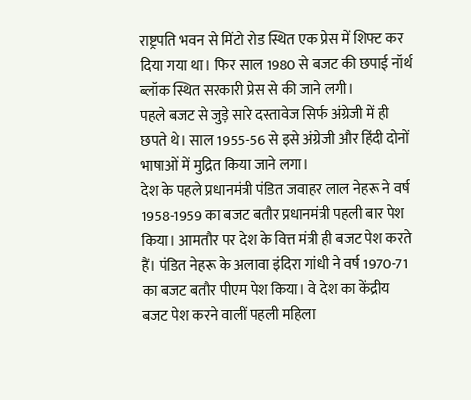राष्ट्रपति भवन से मिंटो रोड स्थित एक प्रेस में शिफ्ट कर दिया गया था। फिर साल 1980 से बजट की छपाई नॉर्थ ब्लॉक स्थित सरकारी प्रेस से की जाने लगी।
पहले बजट से जुड़े सारे दस्तावेज सिर्फ अंग्रेजी में ही छपते थे। साल 1955-56 से इसे अंग्रेजी और हिंदी दोनों भाषाओं में मुद्रित किया जाने लगा।
देश के पहले प्रधानमंत्री पंडित जवाहर लाल नेहरू ने वर्ष 1958-1959 का बजट बतौर प्रधानमंत्री पहली बार पेश किया। आमतौर पर देश के वित्त मंत्री ही बजट पेश करते हैं। पंडित नेहरू के अलावा इंदिरा गांधी ने वर्ष 1970-71 का बजट बतौर पीएम पेश किया। वे देश का केंद्रीय बजट पेश करने वालीं पहली महिला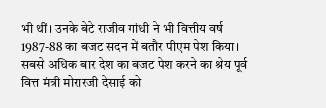भी थीं। उनके बेटे राजीव गांधी ने भी वित्तीय वर्ष 1987-88 का बजट सदन में बतौर पीएम पेश किया।
सबसे अधिक बार देश का बजट पेश करने का श्रेय पूर्व वित्त मंत्री मोरारजी देसाई को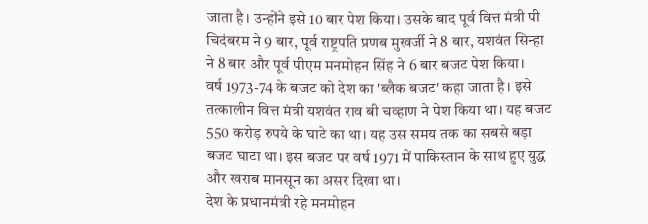जाता है। उन्होंने इसे 10 बार पेश किया। उसके बाद पूर्व वित्त मंत्री पी चिदंबरम ने 9 बार, पूर्व राष्ट्रपति प्रणब मुखर्जी ने 8 बार, यशवंत सिन्हा ने 8 बार और पूर्व पीएम मनमोहन सिंह ने 6 बार बजट पेश किया।
वर्ष 1973-74 के बजट को देश का 'ब्लैक बजट' कहा जाता है। इसे तत्कालीन वित्त मंत्री यशवंत राव बी चव्हाण ने पेश किया था। यह बजट 550 करोड़ रुपये के घाटे का था। यह उस समय तक का सबसे बड़ा बजट घाटा था। इस बजट पर वर्ष 1971 में पाकिस्तान के साथ हुए युद्ध और खराब मानसून का असर दिखा था।
देश के प्रधानमंत्री रहे मनमोहन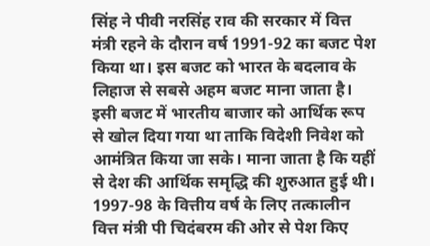सिंह ने पीवी नरसिंह राव की सरकार में वित्त मंत्री रहने के दौरान वर्ष 1991-92 का बजट पेश किया था। इस बजट को भारत के बदलाव के लिहाज से सबसे अहम बजट माना जाता है। इसी बजट में भारतीय बाजार को आर्थिक रूप से खोल दिया गया था ताकि विदेशी निवेश को आमंत्रित किया जा सके। माना जाता है कि यहीं से देश की आर्थिक समृद्धि की शुरुआत हुई थी।
1997-98 के वित्तीय वर्ष के लिए तत्कालीन वित्त मंत्री पी चिदंबरम की ओर से पेश किए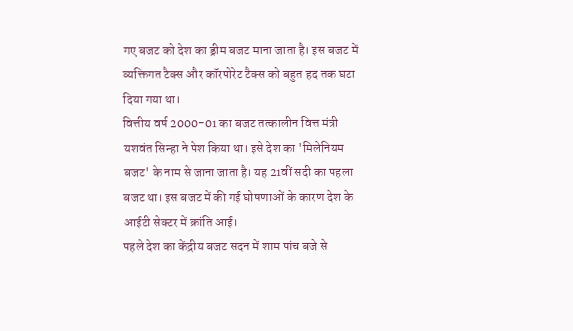गए बजट को देश का ड्रीम बजट माना जाता है। इस बजट में व्यक्तिगत टैक्स और कॉरपोरेट टैक्स को बहुत हद तक घटा दिया गया था।
वित्तीय वर्ष 2000-01 का बजट तत्कालीन वित्त मंत्री यशवंत सिन्हा ने पेश किया था। इसे देश का 'मिलेनियम बजट' के नाम से जाना जाता है। यह 21वीं सदी का पहला बजट था। इस बजट में की गई घोषणाओं के कारण देश के आईटी सेक्टर में क्रांति आई।
पहले देश का केंद्रीय बजट सदन में शाम पांच बजे से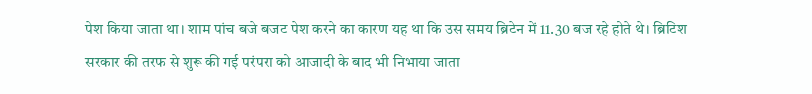पेश किया जाता था। शाम पांच बजे बजट पेश करने का कारण यह था कि उस समय ब्रिटेन में 11.30 बज रहे होते थे। ब्रिटिश सरकार की तरफ से शुरू की गई परंपरा को आजादी के बाद भी निभाया जाता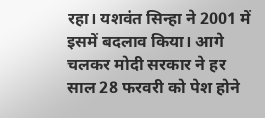रहा। यशवंत सिन्हा ने 2001 में इसमें बदलाव किया। आगे चलकर मोदी सरकार ने हर साल 28 फरवरी को पेश होने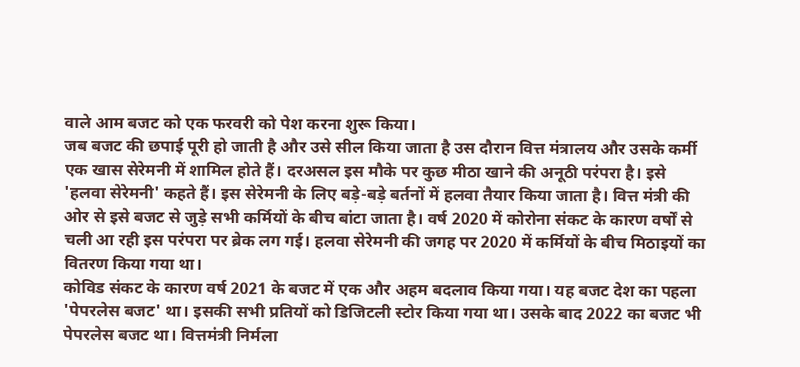वाले आम बजट को एक फरवरी को पेश करना शुरू किया।
जब बजट की छपाई पूरी हो जाती है और उसे सील किया जाता है उस दौरान वित्त मंत्रालय और उसके कर्मी एक खास सेरेमनी में शामिल होते हैं। दरअसल इस मौके पर कुछ मीठा खाने की अनूठी परंपरा है। इसे 'हलवा सेरेमनी' कहते हैं। इस सेरेमनी के लिए बड़े-बड़े बर्तनों में हलवा तैयार किया जाता है। वित्त मंत्री की ओर से इसे बजट से जुड़े सभी कर्मियों के बीच बांटा जाता है। वर्ष 2020 में कोरोना संकट के कारण वर्षों से चली आ रही इस परंपरा पर ब्रेक लग गई। हलवा सेरेमनी की जगह पर 2020 में कर्मियों के बीच मिठाइयों का वितरण किया गया था।
कोविड संकट के कारण वर्ष 2021 के बजट में एक और अहम बदलाव किया गया। यह बजट देश का पहला 'पेपरलेस बजट' था। इसकी सभी प्रतियों को डिजिटली स्टोर किया गया था। उसके बाद 2022 का बजट भी पेपरलेस बजट था। वित्तमंत्री निर्मला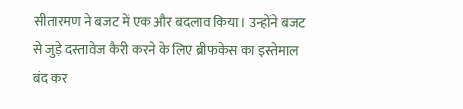सीतारमण ने बजट में एक और बदलाव किया। उन्होंने बजट से जुड़े दस्तावेज कैरी करने के लिए ब्रीफकेस का इस्तेमाल बंद कर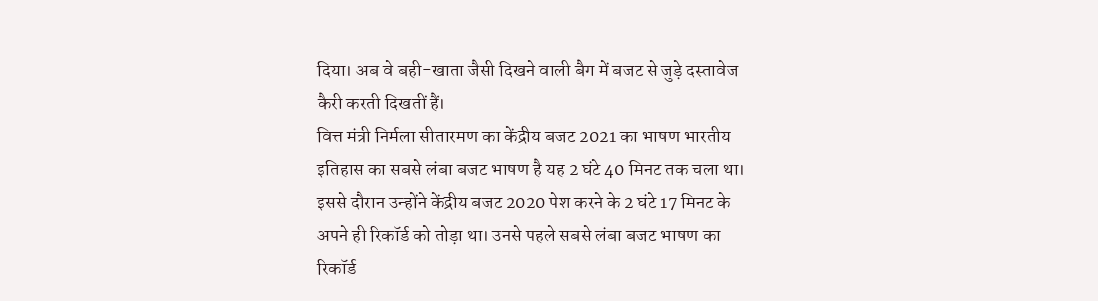दिया। अब वे बही-खाता जैसी दिखने वाली बैग में बजट से जुड़े दस्तावेज कैरी करती दिखतीं हैं।
वित्त मंत्री निर्मला सीतारमण का केंद्रीय बजट 2021 का भाषण भारतीय इतिहास का सबसे लंबा बजट भाषण है यह 2 घंटे 40 मिनट तक चला था। इससे दौरान उन्होंने केंद्रीय बजट 2020 पेश करने के 2 घंटे 17 मिनट के अपने ही रिकॉर्ड को तोड़ा था। उनसे पहले सबसे लंबा बजट भाषण का रिकॉर्ड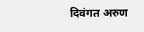दिवंगत अरुण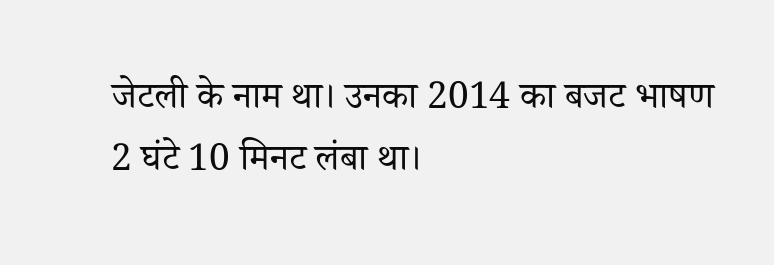जेटली के नाम था। उनका 2014 का बजट भाषण 2 घंटे 10 मिनट लंबा था।